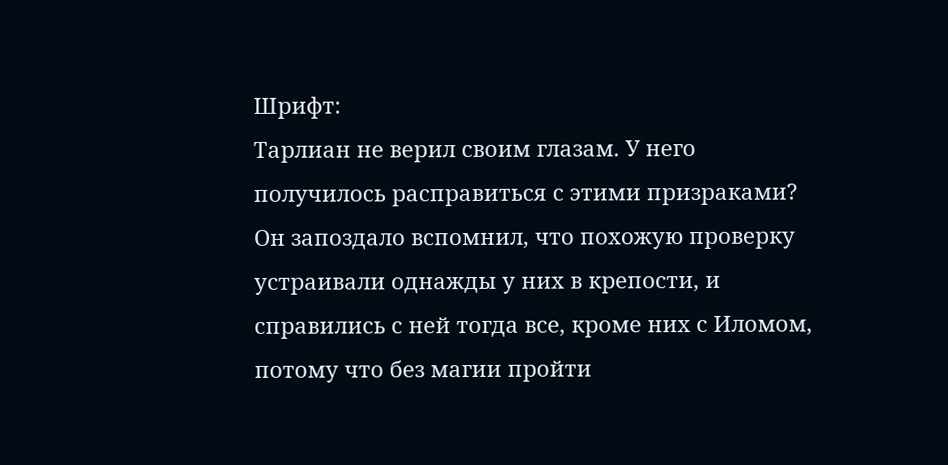Шрифт:
Тарлиан не верил своим глазам. У него получилось расправиться с этими призраками? Он запоздало вспомнил, что похожую проверку устраивали однажды у них в крепости, и справились с ней тогда все, кроме них с Иломом, потому что без магии пройти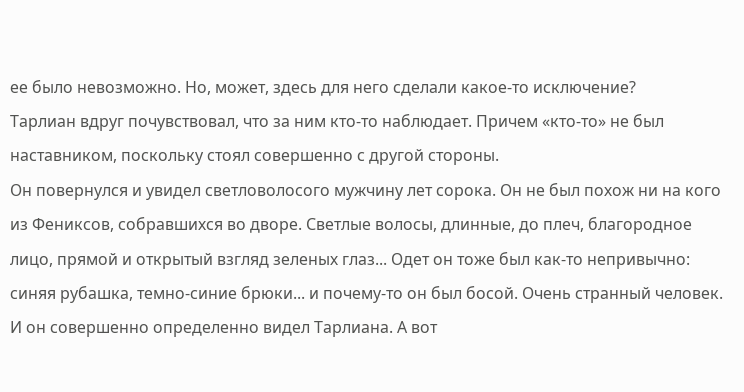ее было невозможно. Но, может, здесь для него сделали какое-то исключение?
Тарлиан вдруг почувствовал, что за ним кто-то наблюдает. Причем «кто-то» не был наставником, поскольку стоял совершенно с другой стороны.
Он повернулся и увидел светловолосого мужчину лет сорока. Он не был похож ни на кого из Фениксов, собравшихся во дворе. Светлые волосы, длинные, до плеч, благородное лицо, прямой и открытый взгляд зеленых глаз... Одет он тоже был как-то непривычно: синяя рубашка, темно-синие брюки... и почему-то он был босой. Очень странный человек. И он совершенно определенно видел Тарлиана. А вот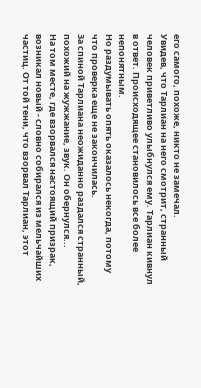его самого, похоже, никто не замечал.
Увидев, что Тарлиан на него смотрит, странный человек приветливо улыбнулся ему. Тарлиан кивнул в ответ. Происходящее становилось все более непонятным.
Но раздумывать опять оказалось некогда, потому что проверка еще не закончилась.
За спиной Тарлиана неожиданно раздался странный, похожий на жужжание, звук. Он обернулся...
На том месте, где взорвался настоящий призрак, возникал новый - словно собирался из мельчайших частиц. От той тени, что взорвал Тарлиан, этот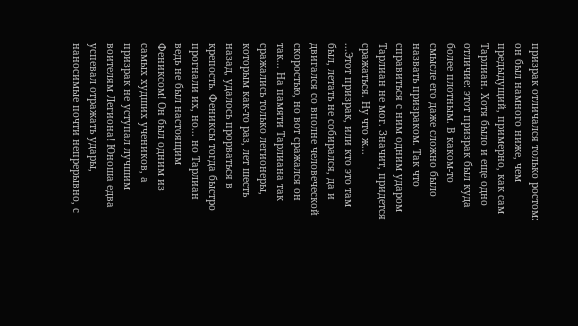призрак отличался только ростом: он был намного ниже, чем предыдущий, примерно, как сам Тарлиан. Хотя было и еще одно отличие: этот призрак был куда более плотным. В каком-то смысле его даже сложно было назвать призраком. Так что справиться с ним одним ударом Тарлиан не мог. Значит, придется сражаться. Ну что ж...
...Этот призрак, или кто это там был, летать не собирался, да и двигался со вполне человеческой скоростью, но вот сражался он так... На памяти Тарлиана так сражались только легионеры, которым как-то раз, лет шесть назад, удалось прорваться в крепость. Фениксы тогда быстро прогнали их, но... но Тарлиан ведь не был настоящим Фениксом! Он был одним из самых худших учеников, а призрак не уступал лучшим воителям Легиона! Юноша едва успевал отражать удары, наносимые почти непрерывно, с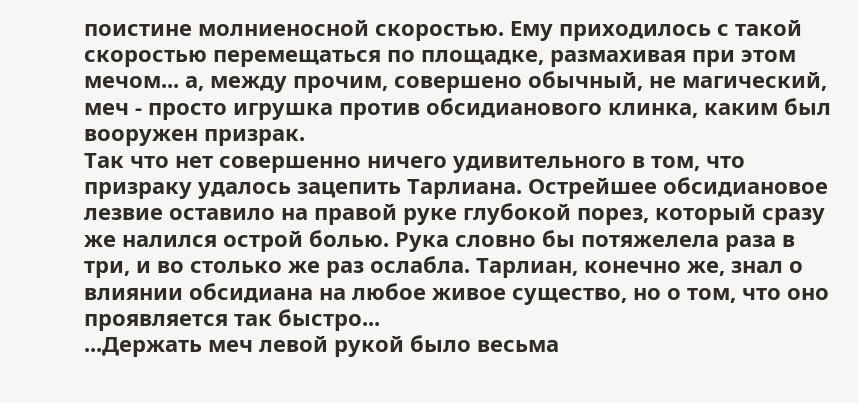поистине молниеносной скоростью. Ему приходилось с такой скоростью перемещаться по площадке, размахивая при этом мечом... а, между прочим, совершено обычный, не магический, меч - просто игрушка против обсидианового клинка, каким был вооружен призрак.
Так что нет совершенно ничего удивительного в том, что призраку удалось зацепить Тарлиана. Острейшее обсидиановое лезвие оставило на правой руке глубокой порез, который сразу же налился острой болью. Рука словно бы потяжелела раза в три, и во столько же раз ослабла. Тарлиан, конечно же, знал о влиянии обсидиана на любое живое существо, но о том, что оно проявляется так быстро...
...Держать меч левой рукой было весьма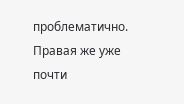проблематично. Правая же уже почти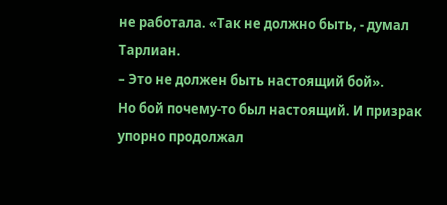не работала. «Так не должно быть, - думал Тарлиан.
– Это не должен быть настоящий бой».
Но бой почему-то был настоящий. И призрак упорно продолжал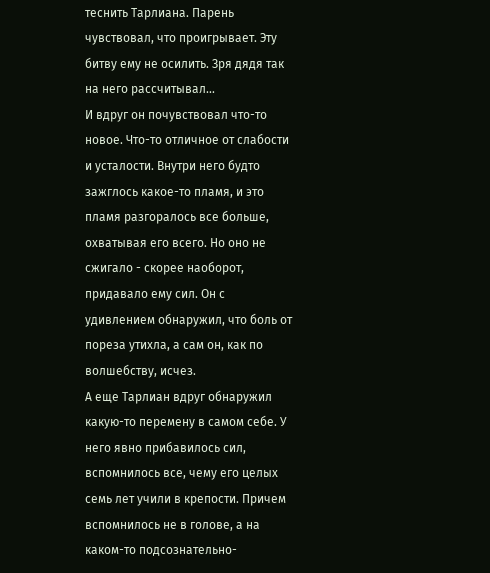теснить Тарлиана. Парень чувствовал, что проигрывает. Эту битву ему не осилить. Зря дядя так на него рассчитывал...
И вдруг он почувствовал что-то новое. Что-то отличное от слабости и усталости. Внутри него будто зажглось какое-то пламя, и это пламя разгоралось все больше, охватывая его всего. Но оно не сжигало - скорее наоборот, придавало ему сил. Он с удивлением обнаружил, что боль от пореза утихла, а сам он, как по волшебству, исчез.
А еще Тарлиан вдруг обнаружил какую-то перемену в самом себе. У него явно прибавилось сил, вспомнилось все, чему его целых семь лет учили в крепости. Причем вспомнилось не в голове, а на каком-то подсознательно-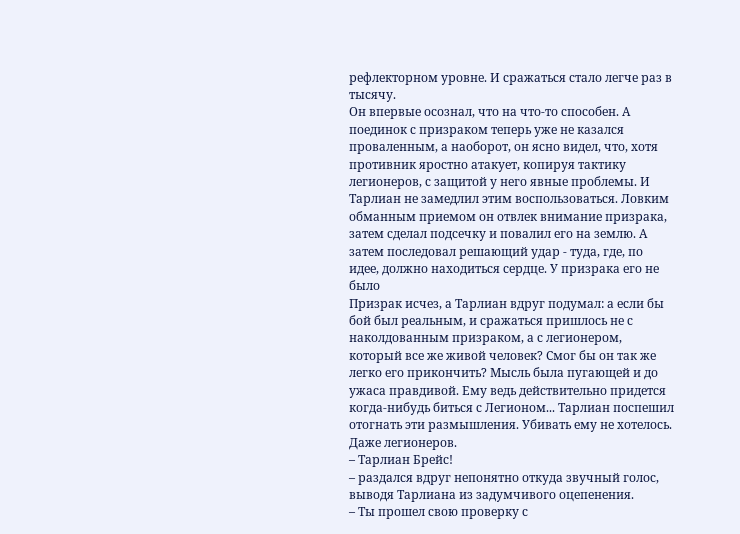рефлекторном уровне. И сражаться стало легче раз в тысячу.
Он впервые осознал, что на что-то способен. А поединок с призраком теперь уже не казался проваленным, а наоборот, он ясно видел, что, хотя противник яростно атакует, копируя тактику легионеров, с защитой у него явные проблемы. И Тарлиан не замедлил этим воспользоваться. Ловким обманным приемом он отвлек внимание призрака, затем сделал подсечку и повалил его на землю. А затем последовал решающий удар - туда, где, по идее, должно находиться сердце. У призрака его не было
Призрак исчез, а Тарлиан вдруг подумал: а если бы бой был реальным, и сражаться пришлось не с наколдованным призраком, а с легионером, который все же живой человек? Смог бы он так же легко его прикончить? Мысль была пугающей и до ужаса правдивой. Ему ведь действительно придется когда-нибудь биться с Легионом... Тарлиан поспешил отогнать эти размышления. Убивать ему не хотелось. Даже легионеров.
– Тарлиан Брейс!
– раздался вдруг непонятно откуда звучный голос, выводя Тарлиана из задумчивого оцепенения.
– Ты прошел свою проверку с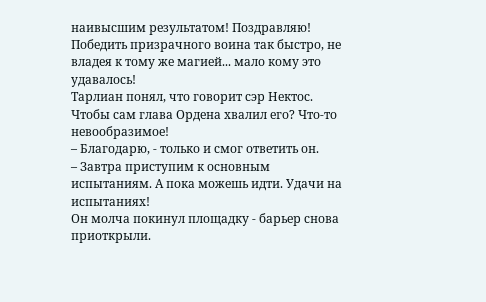наивысшим результатом! Поздравляю! Победить призрачного воина так быстро, не владея к тому же магией... мало кому это удавалось!
Тарлиан понял, что говорит сэр Нектос. Чтобы сам глава Ордена хвалил его? Что-то невообразимое!
– Благодарю, - только и смог ответить он.
– Завтра приступим к основным испытаниям. А пока можешь идти. Удачи на испытаниях!
Он молча покинул площадку - барьер снова приоткрыли.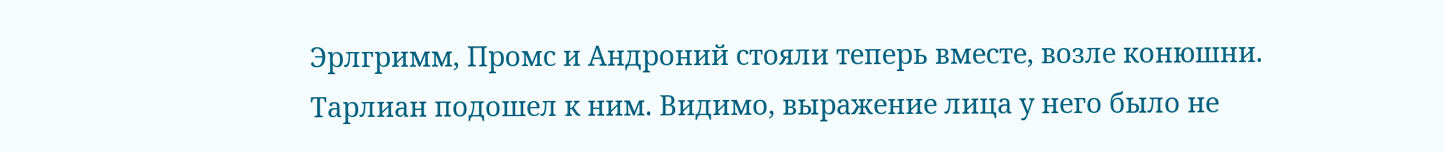Эрлгримм, Промс и Андроний стояли теперь вместе, возле конюшни. Тарлиан подошел к ним. Видимо, выражение лица у него было не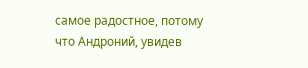самое радостное, потому что Андроний, увидев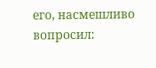его, насмешливо вопросил: